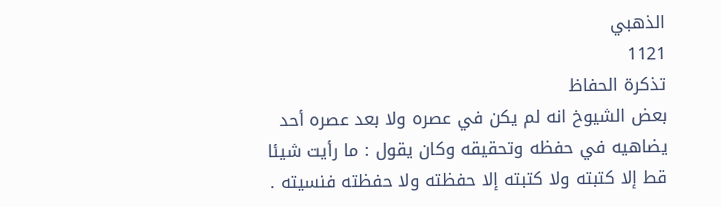الذهبي
1121
تذكرة الحفاظ
بعض الشيوخ انه لم يكن في عصره ولا بعد عصره أحد يضاهيه في حفظه وتحقيقه وكان يقول : ما رأيت شيئا قط إلا كتبته ولا كتبته إلا حفظته ولا حفظته فنسيته .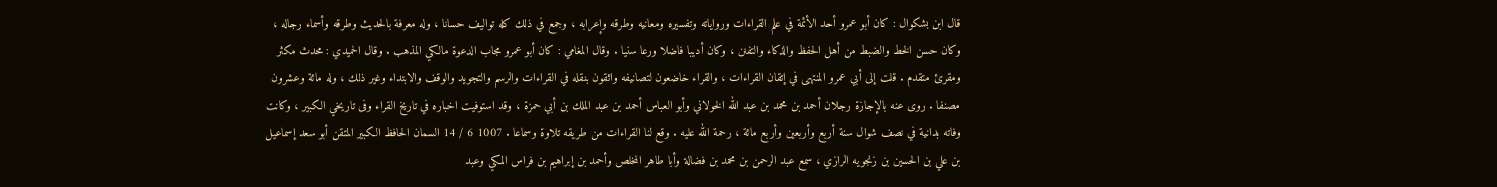قال ابن بشكوال : كان أبو عمرو أحد الأئمة في علم القراءات ورواياته وتفسيره ومعانيه وطرقه وإعرابه ، وجمع في ذلك كله تواليف حسانا ، وله معرفة بالحديث وطرقه وأسماء رجاله ، وكان حسن الخط والضبط من أهل الحفظ والذكاء والتفنن ، وكان أديبا فاضلا ورعا سنيا . وقال المغامي : كان أبو عمرو مجاب الدعوة مالكي المذهب . وقال الحميدي : محدث مكثر ومقرئ متقدم . قلت إلى أبي عمرو المنتهى في إتقان القراءات ، والقراء خاضعون لتصانيفه واثقون بنقله في القراءات والرسم والتجويد والوقف والابتداء وغير ذلك ، وله مائة وعشرون مصنفا . روى عنه بالإجازة رجلان أحمد بن محمد بن عبد الله الخولاني وأبو العباس أحمد بن عبد الملك بن أبي حمزة ، وقد استوفيت اخباره في تاريخ القراء وفى تاريخي الكبير ، وكانت وفاته بدانية في نصف شوال سنة أربع وأربعين وأربع مائة ، رحمة الله عليه . وقع لنا القراءات من طريقه تلاوة وسماعا . 1007 6 / 14 السمان الحافظ الكبير المتقن أبو سعد إسماعيل بن علي بن الحسين بن زنجويه الرازي ، سمع عبد الرحمن بن محمد بن فضالة وأبا طاهر المخلص وأحمد بن إبراهيم بن فراس المكي وعبد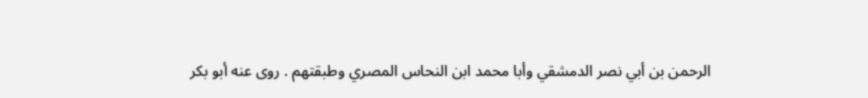الرحمن بن أبي نصر الدمشقي وأبا محمد ابن النحاس المصري وطبقتهم . روى عنه أبو بكر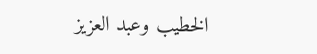الخطيب وعبد العزيز